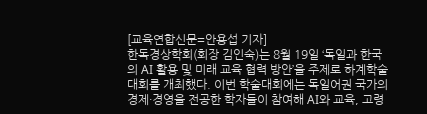[교육연합신문=안용섭 기자]
한독경상학회(회장 김인숙)는 8월 19일 ‘독일과 한국의 AI 활용 및 미래 교육 협력 방안’을 주제로 하계학술대회를 개최했다. 이번 학술대회에는 독일어권 국가의 경제·경영을 전공한 학자들이 참여해 AI와 교육, 고령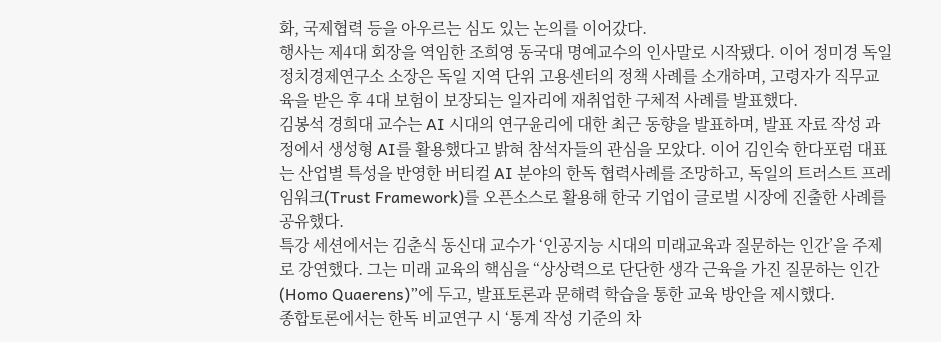화, 국제협력 등을 아우르는 심도 있는 논의를 이어갔다.
행사는 제4대 회장을 역임한 조희영 동국대 명예교수의 인사말로 시작됐다. 이어 정미경 독일정치경제연구소 소장은 독일 지역 단위 고용센터의 정책 사례를 소개하며, 고령자가 직무교육을 받은 후 4대 보험이 보장되는 일자리에 재취업한 구체적 사례를 발표했다.
김봉석 경희대 교수는 AI 시대의 연구윤리에 대한 최근 동향을 발표하며, 발표 자료 작성 과정에서 생성형 AI를 활용했다고 밝혀 참석자들의 관심을 모았다. 이어 김인숙 한다포럼 대표는 산업별 특성을 반영한 버티컬 AI 분야의 한독 협력사례를 조망하고, 독일의 트러스트 프레임워크(Trust Framework)를 오픈소스로 활용해 한국 기업이 글로벌 시장에 진출한 사례를 공유했다.
특강 세션에서는 김춘식 동신대 교수가 ‘인공지능 시대의 미래교육과 질문하는 인간’을 주제로 강연했다. 그는 미래 교육의 핵심을 “상상력으로 단단한 생각 근육을 가진 질문하는 인간(Homo Quaerens)”에 두고, 발표토론과 문해력 학습을 통한 교육 방안을 제시했다.
종합토론에서는 한독 비교연구 시 ‘통계 작성 기준의 차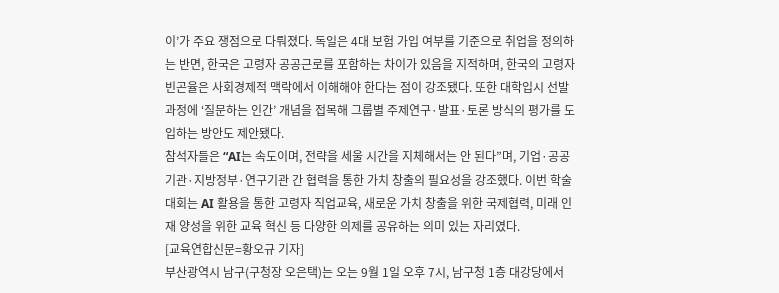이’가 주요 쟁점으로 다뤄졌다. 독일은 4대 보험 가입 여부를 기준으로 취업을 정의하는 반면, 한국은 고령자 공공근로를 포함하는 차이가 있음을 지적하며, 한국의 고령자 빈곤율은 사회경제적 맥락에서 이해해야 한다는 점이 강조됐다. 또한 대학입시 선발 과정에 ‘질문하는 인간’ 개념을 접목해 그룹별 주제연구·발표·토론 방식의 평가를 도입하는 방안도 제안됐다.
참석자들은 “AI는 속도이며, 전략을 세울 시간을 지체해서는 안 된다”며, 기업·공공기관·지방정부·연구기관 간 협력을 통한 가치 창출의 필요성을 강조했다. 이번 학술대회는 AI 활용을 통한 고령자 직업교육, 새로운 가치 창출을 위한 국제협력, 미래 인재 양성을 위한 교육 혁신 등 다양한 의제를 공유하는 의미 있는 자리였다.
[교육연합신문=황오규 기자]
부산광역시 남구(구청장 오은택)는 오는 9월 1일 오후 7시, 남구청 1층 대강당에서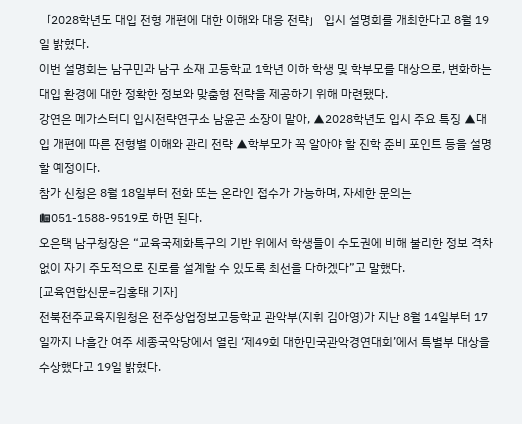「2028학년도 대입 전형 개편에 대한 이해와 대응 전략」 입시 설명회를 개최한다고 8월 19일 밝혔다.
이번 설명회는 남구민과 남구 소재 고등학교 1학년 이하 학생 및 학부모를 대상으로, 변화하는 대입 환경에 대한 정확한 정보와 맞춤형 전략을 제공하기 위해 마련됐다.
강연은 메가스터디 입시전략연구소 남윤곤 소장이 맡아, ▲2028학년도 입시 주요 특징 ▲대입 개편에 따른 전형별 이해와 관리 전략 ▲학부모가 꼭 알아야 할 진학 준비 포인트 등을 설명할 예정이다.
참가 신청은 8월 18일부터 전화 또는 온라인 접수가 가능하며, 자세한 문의는 ☎051-1588-9519로 하면 된다.
오은택 남구청장은 “교육국제화특구의 기반 위에서 학생들이 수도권에 비해 불리한 정보 격차 없이 자기 주도적으로 진로를 설계할 수 있도록 최선을 다하겠다”고 말했다.
[교육연합신문=김홍태 기자]
전북전주교육지원청은 전주상업정보고등학교 관악부(지휘 김아영)가 지난 8월 14일부터 17일까지 나흘간 여주 세종국악당에서 열린 ‘제49회 대한민국관악경연대회’에서 특별부 대상을 수상했다고 19일 밝혔다.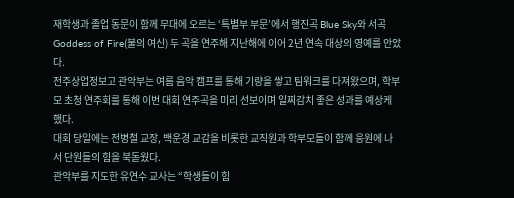재학생과 졸업 동문이 함께 무대에 오르는 ‘특별부 부문’에서 행진곡 Blue Sky와 서곡 Goddess of Fire(불의 여신) 두 곡을 연주해 지난해에 이어 2년 연속 대상의 영예를 안았다.
전주상업정보고 관악부는 여름 음악 캠프를 통해 기량을 쌓고 팀워크를 다져왔으며, 학부모 초청 연주회를 통해 이번 대회 연주곡을 미리 선보이며 일찌감치 좋은 성과를 예상케 했다.
대회 당일에는 전병철 교장, 백운경 교감을 비롯한 교직원과 학부모들이 함께 응원에 나서 단원들의 힘을 북돋웠다.
관악부를 지도한 유연수 교사는 “학생들이 힘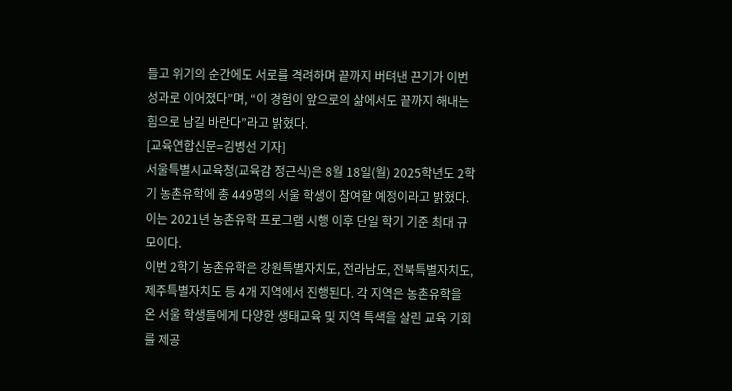들고 위기의 순간에도 서로를 격려하며 끝까지 버텨낸 끈기가 이번 성과로 이어졌다”며, “이 경험이 앞으로의 삶에서도 끝까지 해내는 힘으로 남길 바란다”라고 밝혔다.
[교육연합신문=김병선 기자]
서울특별시교육청(교육감 정근식)은 8월 18일(월) 2025학년도 2학기 농촌유학에 총 449명의 서울 학생이 참여할 예정이라고 밝혔다. 이는 2021년 농촌유학 프로그램 시행 이후 단일 학기 기준 최대 규모이다.
이번 2학기 농촌유학은 강원특별자치도, 전라남도, 전북특별자치도, 제주특별자치도 등 4개 지역에서 진행된다. 각 지역은 농촌유학을 온 서울 학생들에게 다양한 생태교육 및 지역 특색을 살린 교육 기회를 제공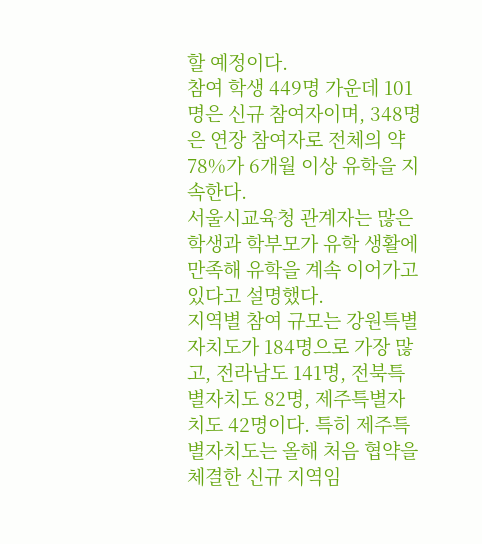할 예정이다.
참여 학생 449명 가운데 101명은 신규 참여자이며, 348명은 연장 참여자로 전체의 약 78%가 6개월 이상 유학을 지속한다.
서울시교육청 관계자는 많은 학생과 학부모가 유학 생활에 만족해 유학을 계속 이어가고 있다고 설명했다.
지역별 참여 규모는 강원특별자치도가 184명으로 가장 많고, 전라남도 141명, 전북특별자치도 82명, 제주특별자치도 42명이다. 특히 제주특별자치도는 올해 처음 협약을 체결한 신규 지역임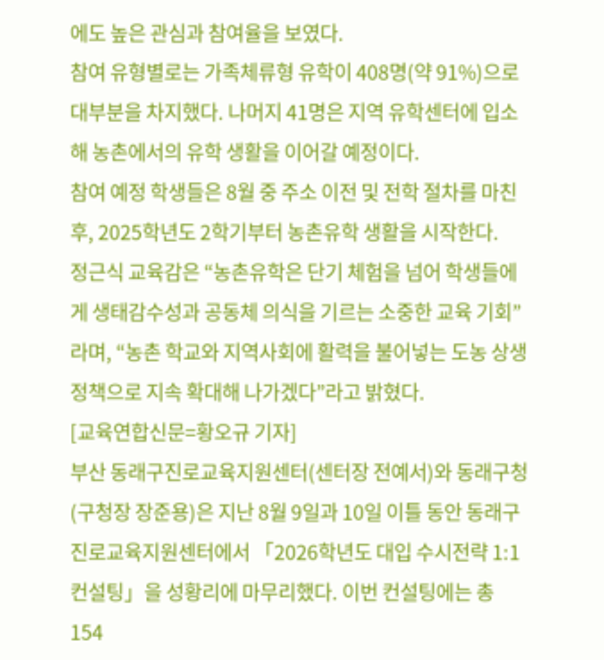에도 높은 관심과 참여율을 보였다.
참여 유형별로는 가족체류형 유학이 408명(약 91%)으로 대부분을 차지했다. 나머지 41명은 지역 유학센터에 입소해 농촌에서의 유학 생활을 이어갈 예정이다.
참여 예정 학생들은 8월 중 주소 이전 및 전학 절차를 마친 후, 2025학년도 2학기부터 농촌유학 생활을 시작한다.
정근식 교육감은 “농촌유학은 단기 체험을 넘어 학생들에게 생태감수성과 공동체 의식을 기르는 소중한 교육 기회”라며, “농촌 학교와 지역사회에 활력을 불어넣는 도농 상생 정책으로 지속 확대해 나가겠다”라고 밝혔다.
[교육연합신문=황오규 기자]
부산 동래구진로교육지원센터(센터장 전예서)와 동래구청(구청장 장준용)은 지난 8월 9일과 10일 이틀 동안 동래구진로교육지원센터에서 「2026학년도 대입 수시전략 1:1 컨설팅」을 성황리에 마무리했다. 이번 컨설팅에는 총 154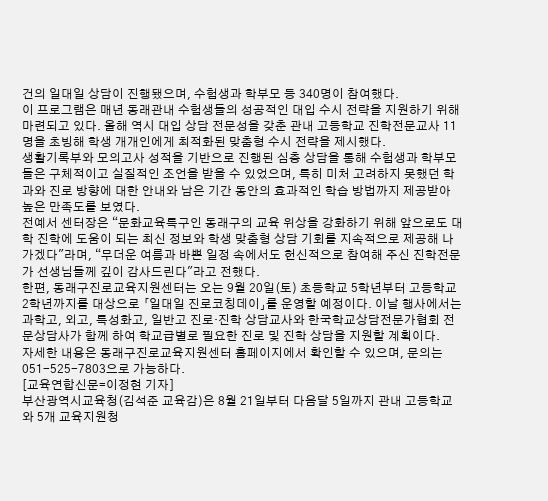건의 일대일 상담이 진행됐으며, 수험생과 학부모 등 340명이 참여했다.
이 프로그램은 매년 동래관내 수험생들의 성공적인 대입 수시 전략을 지원하기 위해 마련되고 있다. 올해 역시 대입 상담 전문성을 갖춘 관내 고등학교 진학전문교사 11명을 초빙해 학생 개개인에게 최적화된 맞춤형 수시 전략을 제시했다.
생활기록부와 모의고사 성적을 기반으로 진행된 심층 상담을 통해 수험생과 학부모들은 구체적이고 실질적인 조언을 받을 수 있었으며, 특히 미처 고려하지 못했던 학과와 진로 방향에 대한 안내와 남은 기간 동안의 효과적인 학습 방법까지 제공받아 높은 만족도를 보였다.
전예서 센터장은 “문화교육특구인 동래구의 교육 위상을 강화하기 위해 앞으로도 대학 진학에 도움이 되는 최신 정보와 학생 맞춤형 상담 기회를 지속적으로 제공해 나가겠다"라며, “무더운 여름과 바쁜 일정 속에서도 헌신적으로 참여해 주신 진학전문가 선생님들께 깊이 감사드린다"라고 전했다.
한편, 동래구진로교육지원센터는 오는 9월 20일(토) 초등학교 5학년부터 고등학교 2학년까지를 대상으로 「일대일 진로코칭데이」를 운영할 예정이다. 이날 행사에서는 과학고, 외고, 특성화고, 일반고 진로·진학 상담교사와 한국학교상담전문가협회 전문상담사가 함께 하여 학교급별로 필요한 진로 및 진학 상담을 지원할 계획이다.
자세한 내용은 동래구진로교육지원센터 홈페이지에서 확인할 수 있으며, 문의는 051-525-7803으로 가능하다.
[교육연합신문=이정현 기자]
부산광역시교육청(김석준 교육감)은 8월 21일부터 다음달 5일까지 관내 고등학교와 5개 교육지원청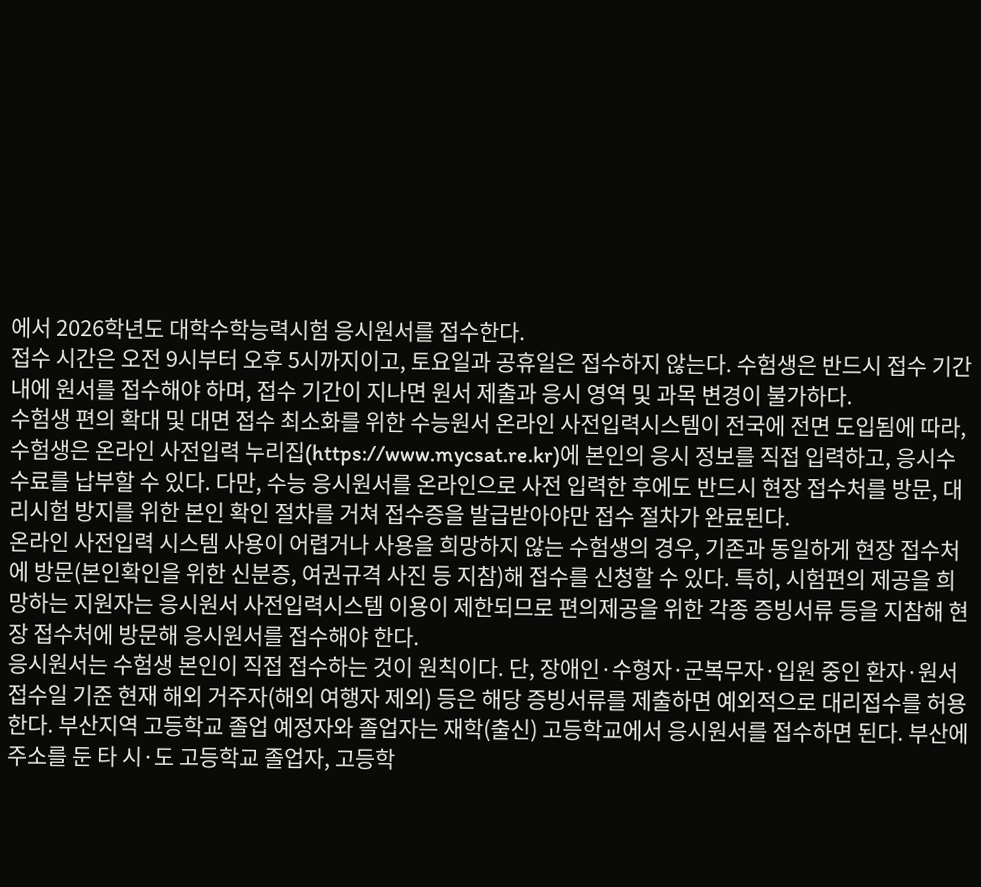에서 2026학년도 대학수학능력시험 응시원서를 접수한다.
접수 시간은 오전 9시부터 오후 5시까지이고, 토요일과 공휴일은 접수하지 않는다. 수험생은 반드시 접수 기간 내에 원서를 접수해야 하며, 접수 기간이 지나면 원서 제출과 응시 영역 및 과목 변경이 불가하다.
수험생 편의 확대 및 대면 접수 최소화를 위한 수능원서 온라인 사전입력시스템이 전국에 전면 도입됨에 따라, 수험생은 온라인 사전입력 누리집(https://www.mycsat.re.kr)에 본인의 응시 정보를 직접 입력하고, 응시수수료를 납부할 수 있다. 다만, 수능 응시원서를 온라인으로 사전 입력한 후에도 반드시 현장 접수처를 방문, 대리시험 방지를 위한 본인 확인 절차를 거쳐 접수증을 발급받아야만 접수 절차가 완료된다.
온라인 사전입력 시스템 사용이 어렵거나 사용을 희망하지 않는 수험생의 경우, 기존과 동일하게 현장 접수처에 방문(본인확인을 위한 신분증, 여권규격 사진 등 지참)해 접수를 신청할 수 있다. 특히, 시험편의 제공을 희망하는 지원자는 응시원서 사전입력시스템 이용이 제한되므로 편의제공을 위한 각종 증빙서류 등을 지참해 현장 접수처에 방문해 응시원서를 접수해야 한다.
응시원서는 수험생 본인이 직접 접수하는 것이 원칙이다. 단, 장애인·수형자·군복무자·입원 중인 환자·원서접수일 기준 현재 해외 거주자(해외 여행자 제외) 등은 해당 증빙서류를 제출하면 예외적으로 대리접수를 허용한다. 부산지역 고등학교 졸업 예정자와 졸업자는 재학(출신) 고등학교에서 응시원서를 접수하면 된다. 부산에 주소를 둔 타 시·도 고등학교 졸업자, 고등학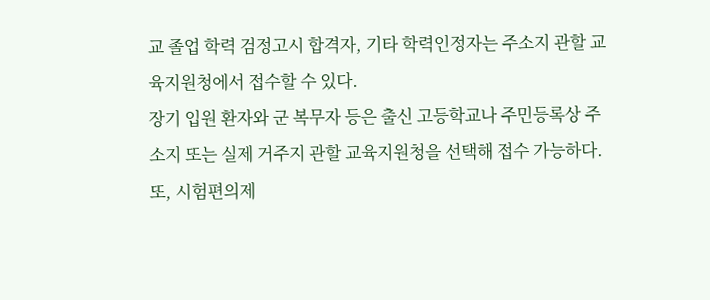교 졸업 학력 검정고시 합격자, 기타 학력인정자는 주소지 관할 교육지원청에서 접수할 수 있다.
장기 입원 환자와 군 복무자 등은 출신 고등학교나 주민등록상 주소지 또는 실제 거주지 관할 교육지원청을 선택해 접수 가능하다. 또, 시험편의제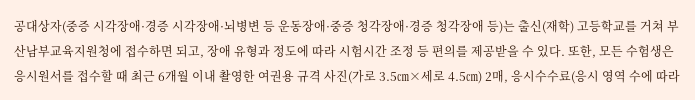공대상자(중증 시각장애·경증 시각장애·뇌병변 등 운동장애·중증 청각장애·경증 청각장애 등)는 출신(재학) 고등학교를 거쳐 부산남부교육지원청에 접수하면 되고, 장애 유형과 정도에 따라 시험시간 조정 등 편의를 제공받을 수 있다. 또한, 모든 수험생은 응시원서를 접수할 때 최근 6개월 이내 촬영한 여권용 규격 사진(가로 3.5㎝×세로 4.5㎝) 2매, 응시수수료(응시 영역 수에 따라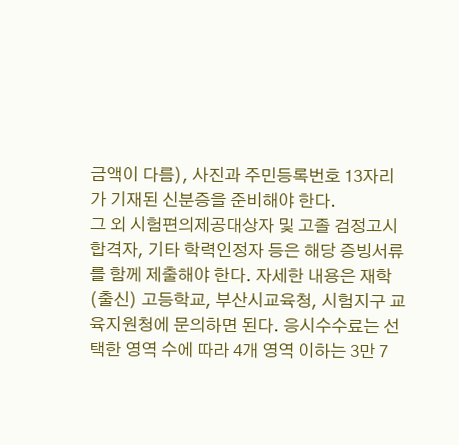금액이 다름), 사진과 주민등록번호 13자리가 기재된 신분증을 준비해야 한다.
그 외 시험편의제공대상자 및 고졸 검정고시 합격자, 기타 학력인정자 등은 해당 증빙서류를 함께 제출해야 한다. 자세한 내용은 재학(출신) 고등학교, 부산시교육청, 시험지구 교육지원청에 문의하면 된다. 응시수수료는 선택한 영역 수에 따라 4개 영역 이하는 3만 7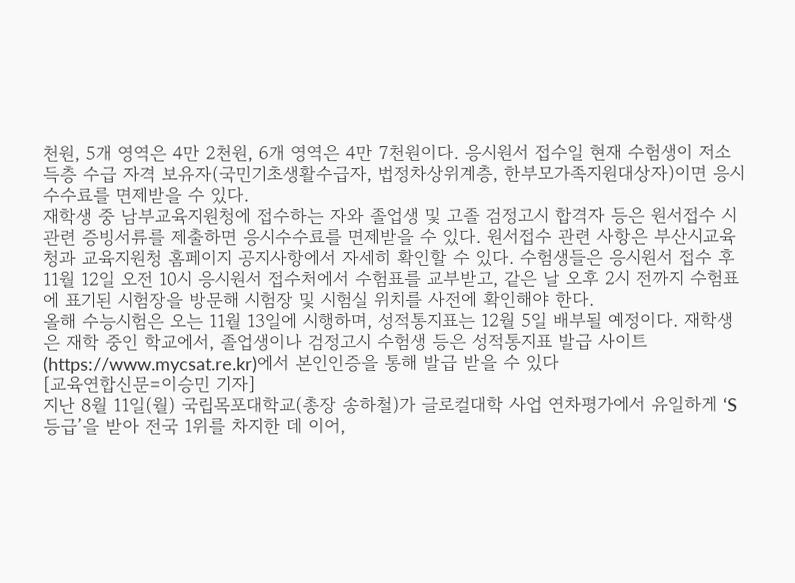천원, 5개 영역은 4만 2천원, 6개 영역은 4만 7천원이다. 응시원서 접수일 현재 수험생이 저소득층 수급 자격 보유자(국민기초생활수급자, 법정차상위계층, 한부모가족지원대상자)이면 응시수수료를 면제받을 수 있다.
재학생 중 남부교육지원청에 접수하는 자와 졸업생 및 고졸 검정고시 합격자 등은 원서접수 시 관련 증빙서류를 제출하면 응시수수료를 면제받을 수 있다. 원서접수 관련 사항은 부산시교육청과 교육지원청 홈페이지 공지사항에서 자세히 확인할 수 있다. 수험생들은 응시원서 접수 후 11월 12일 오전 10시 응시원서 접수처에서 수험표를 교부받고, 같은 날 오후 2시 전까지 수험표에 표기된 시험장을 방문해 시험장 및 시험실 위치를 사전에 확인해야 한다.
올해 수능시험은 오는 11월 13일에 시행하며, 성적통지표는 12월 5일 배부될 예정이다. 재학생은 재학 중인 학교에서, 졸업생이나 검정고시 수험생 등은 성적통지표 발급 사이트(https://www.mycsat.re.kr)에서 본인인증을 통해 발급 받을 수 있다
[교육연합신문=이승민 기자]
지난 8월 11일(월) 국립목포대학교(총장 송하철)가 글로컬대학 사업 연차평가에서 유일하게 ‘S등급’을 받아 전국 1위를 차지한 데 이어,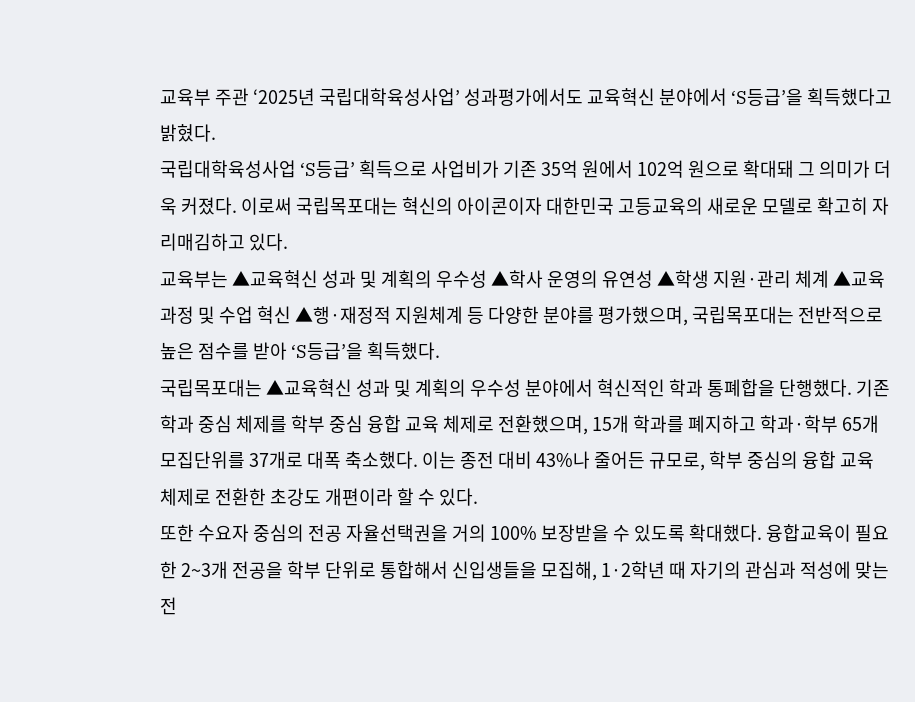교육부 주관 ‘2025년 국립대학육성사업’ 성과평가에서도 교육혁신 분야에서 ‘S등급’을 획득했다고 밝혔다.
국립대학육성사업 ‘S등급’ 획득으로 사업비가 기존 35억 원에서 102억 원으로 확대돼 그 의미가 더욱 커졌다. 이로써 국립목포대는 혁신의 아이콘이자 대한민국 고등교육의 새로운 모델로 확고히 자리매김하고 있다.
교육부는 ▲교육혁신 성과 및 계획의 우수성 ▲학사 운영의 유연성 ▲학생 지원·관리 체계 ▲교육과정 및 수업 혁신 ▲행·재정적 지원체계 등 다양한 분야를 평가했으며, 국립목포대는 전반적으로 높은 점수를 받아 ‘S등급’을 획득했다.
국립목포대는 ▲교육혁신 성과 및 계획의 우수성 분야에서 혁신적인 학과 통폐합을 단행했다. 기존 학과 중심 체제를 학부 중심 융합 교육 체제로 전환했으며, 15개 학과를 폐지하고 학과·학부 65개 모집단위를 37개로 대폭 축소했다. 이는 종전 대비 43%나 줄어든 규모로, 학부 중심의 융합 교육 체제로 전환한 초강도 개편이라 할 수 있다.
또한 수요자 중심의 전공 자율선택권을 거의 100% 보장받을 수 있도록 확대했다. 융합교육이 필요한 2~3개 전공을 학부 단위로 통합해서 신입생들을 모집해, 1·2학년 때 자기의 관심과 적성에 맞는 전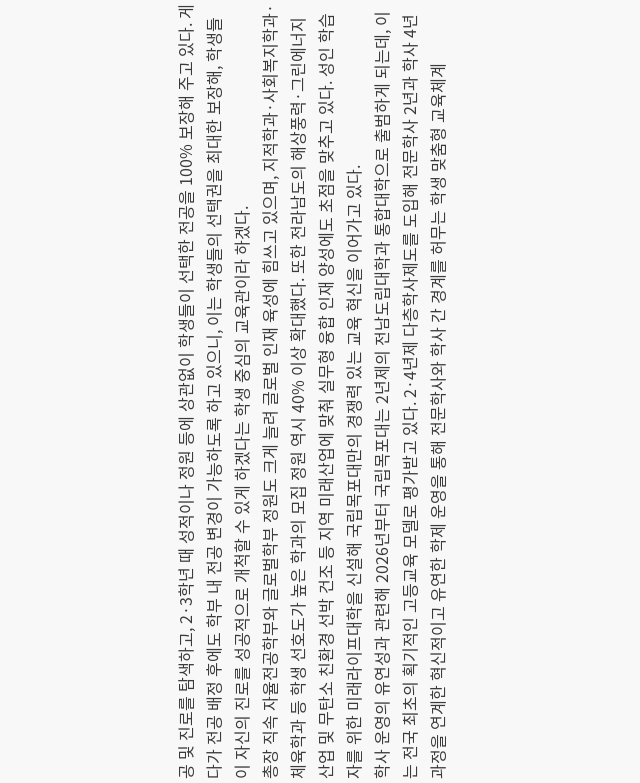공 및 진로를 탐색하고, 2·3학년 때 성적이나 정원 등에 상관없이 학생들이 선택한 전공을 100% 보장해 주고 있다. 게다가 전공 배정 후에도 학부 내 전공 변경이 가능하도록 하고 있으니, 이는 학생들의 선택권을 최대한 보장해, 학생들이 자신의 진로를 성공적으로 개척할 수 있게 하겠다는 학생 중심의 교육관이라 하겠다.
총장 직속 자율전공학부와 글로벌학부 정원도 크게 늘려 글로벌 인재 육성에 힘쓰고 있으며, 지적학과·사회복지학과·체육학과 등 학생 선호도가 높은 학과의 모집 정원 역시 40% 이상 확대했다. 또한 전라남도의 해상풍력·그린에너지 산업 및 무탄소 친환경 선박 건조 등 지역 미래산업에 맞춰 실무형 융합 인재 양성에도 초점을 맞추고 있다. 성인 학습자를 위한 미래라이프대학을 신설해 국립목포대만의 경쟁력 있는 교육 혁신을 이어가고 있다.
학사 운영의 유연성과 관련해 2026년부터 국립목포대는 2년제의 전남도립대학과 통합대학으로 출범하게 되는데, 이는 전국 최초의 획기적인 고등교육 모델로 평가받고 있다. 2·4년제 다층학사제도를 도입해 전문학사 2년과 학사 4년 과정을 연계한 혁신적이고 유연한 학제 운영을 통해 전문학사와 학사 간 경계를 허무는 학생 맞춤형 교육체계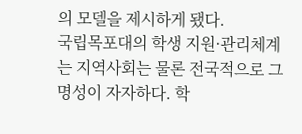의 모델을 제시하게 됐다.
국립목포대의 학생 지원·관리체계는 지역사회는 물론 전국적으로 그 명성이 자자하다. 학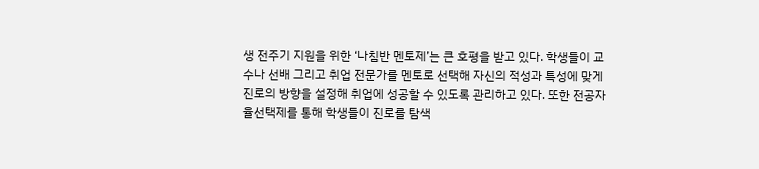생 전주기 지원을 위한 ‘나침반 멘토제’는 큰 호평을 받고 있다. 학생들이 교수나 선배 그리고 취업 전문가를 멘토로 선택해 자신의 적성과 특성에 맞게 진로의 방향을 설정해 취업에 성공할 수 있도록 관리하고 있다. 또한 전공자율선택제를 통해 학생들이 진로를 탐색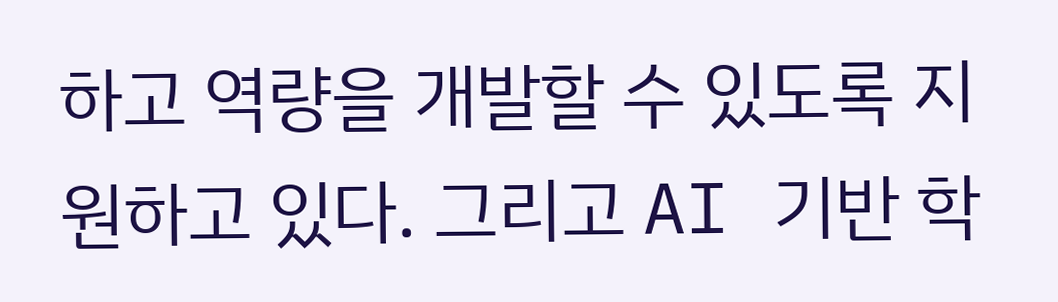하고 역량을 개발할 수 있도록 지원하고 있다. 그리고 AI 기반 학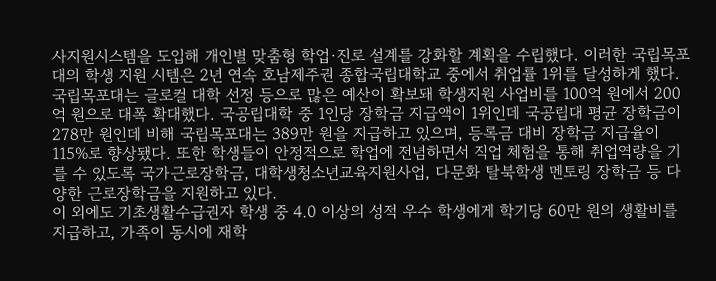사지원시스템을 도입해 개인별 맞춤형 학업·진로 설계를 강화할 계획을 수립했다. 이러한 국립목포대의 학생 지원 시템은 2년 연속 호남제주권 종합국립대학교 중에서 취업률 1위를 달성하게 했다.
국립목포대는 글로컬 대학 선정 등으로 많은 예산이 확보돼 학생지원 사업비를 100억 원에서 200억 원으로 대폭 확대했다. 국공립대학 중 1인당 장학금 지급액이 1위인데 국공립대 평균 장학금이 278만 원인데 비해 국립목포대는 389만 원을 지급하고 있으며, 등록금 대비 장학금 지급율이 115%로 향상됐다. 또한 학생들이 안정적으로 학업에 전념하면서 직업 체험을 통해 취업역량을 기를 수 있도록 국가근로장학금, 대학생청소년교육지원사업, 다문화 탈북학생 멘토링 장학금 등 다양한 근로장학금을 지원하고 있다.
이 외에도 기초생활수급권자 학생 중 4.0 이상의 성적 우수 학생에게 학기당 60만 원의 생활비를 지급하고, 가족이 동시에 재학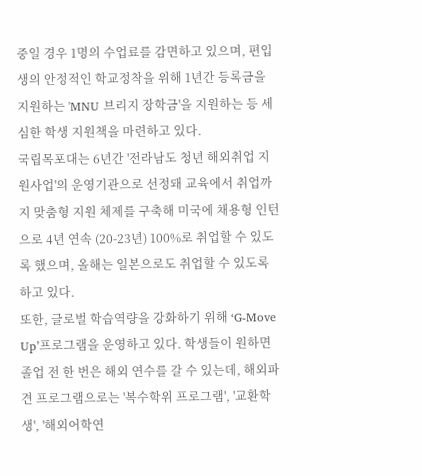중일 경우 1명의 수업료를 감면하고 있으며, 편입생의 안정적인 학교정착을 위해 1년간 등록금을 지원하는 'MNU 브리지 장학금'을 지원하는 등 세심한 학생 지원책을 마련하고 있다.
국립목포대는 6년간 '전라남도 청년 해외취업 지원사업'의 운영기관으로 선정돼 교육에서 취업까지 맞춤형 지원 체제를 구축해 미국에 채용형 인턴으로 4년 연속 (20-23년) 100%로 취업할 수 있도록 했으며, 올해는 일본으로도 취업할 수 있도록 하고 있다.
또한, 글로벌 학습역량을 강화하기 위해 ‘G-Move Up’프로그램을 운영하고 있다. 학생들이 원하면 졸업 전 한 번은 해외 연수를 갈 수 있는데, 해외파견 프로그램으로는 '복수학위 프로그램', '교환학생', '해외어학연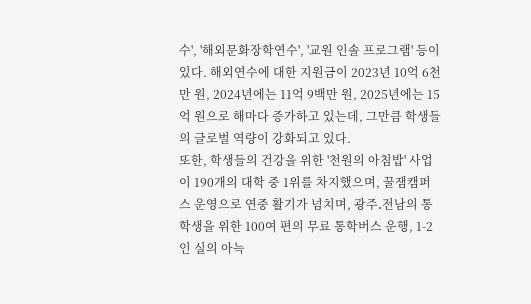수', '해외문화장학연수', '교원 인솔 프로그램' 등이 있다. 해외연수에 대한 지원금이 2023년 10억 6천만 원, 2024년에는 11억 9백만 원, 2025년에는 15억 원으로 해마다 증가하고 있는데, 그만큼 학생들의 글로벌 역량이 강화되고 있다.
또한, 학생들의 건강을 위한 '천원의 아침밥' 사업이 190개의 대학 중 1위를 차지했으며, 꿀잼캠퍼스 운영으로 연중 활기가 넘치며, 광주․전남의 통학생을 위한 100여 편의 무료 통학버스 운행, 1-2인 실의 아늑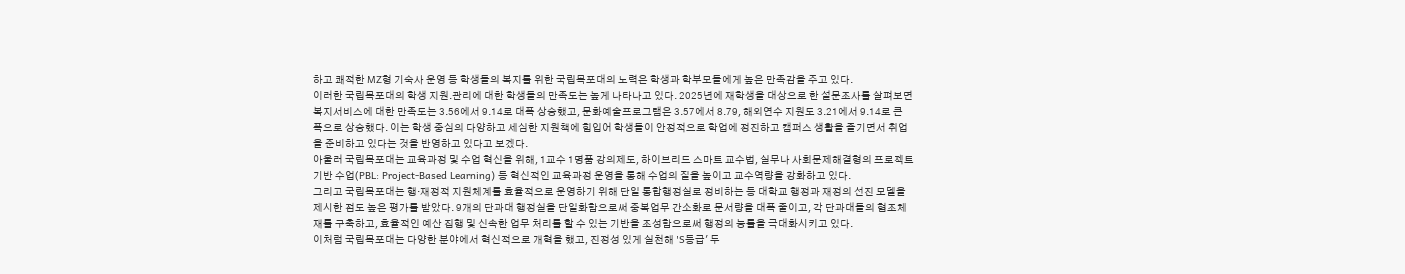하고 쾌적한 MZ형 기숙사 운영 등 학생들의 복지를 위한 국립목포대의 노력은 학생과 학부모들에게 높은 만족감을 주고 있다.
이러한 국립목포대의 학생 지원․관리에 대한 학생들의 만족도는 높게 나타나고 있다. 2025년에 재학생을 대상으로 한 설문조사를 살펴보면 복지서비스에 대한 만족도는 3.56에서 9.14로 대폭 상승했고, 문화예술프로그램은 3.57에서 8.79, 해외연수 지원도 3.21에서 9.14로 큰 폭으로 상승했다. 이는 학생 중심의 다양하고 세심한 지원책에 힘입어 학생들이 안정적으로 학업에 정진하고 캠퍼스 생활을 즐기면서 취업을 준비하고 있다는 것을 반영하고 있다고 보겠다.
아울러 국립목포대는 교육과정 및 수업 혁신을 위해, 1교수 1명품 강의제도, 하이브리드 스마트 교수법, 실무나 사회문제해결형의 프로젝트 기반 수업(PBL: Project-Based Learning) 등 혁신적인 교육과정 운영을 통해 수업의 질을 높이고 교수역량을 강화하고 있다.
그리고 국립목포대는 행·재정적 지원체계를 효율적으로 운영하기 위해 단일 통합행정실로 정비하는 등 대학교 행정과 재정의 선진 모델을 제시한 점도 높은 평가를 받았다. 9개의 단과대 행정실을 단일화함으로써 중복업무 간소화로 문서량을 대폭 줄이고, 각 단과대들의 협조체재를 구축하고, 효율적인 예산 집행 및 신속한 업무 처리를 할 수 있는 기반을 조성함으로써 행정의 능률을 극대화시키고 있다.
이처럼 국립목포대는 다양한 분야에서 혁신적으로 개혁을 했고, 진정성 있게 실천해 'S등급' 두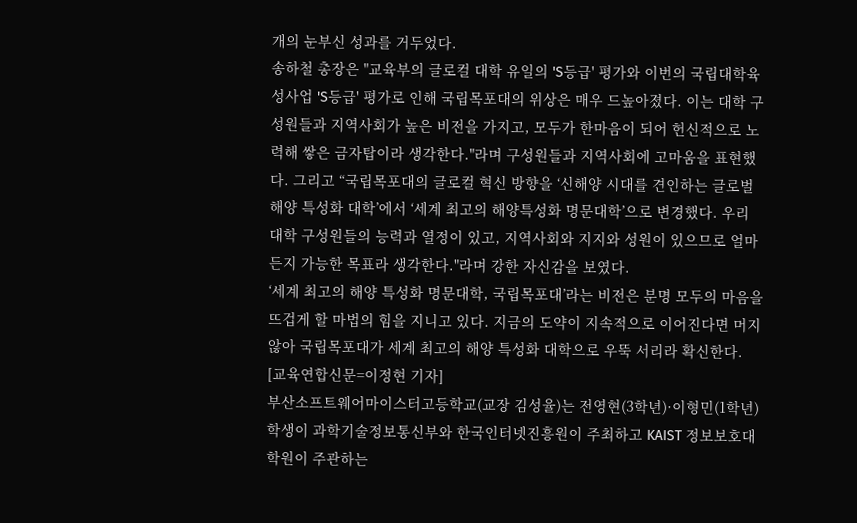개의 눈부신 성과를 거두었다.
송하철 총장은 "교육부의 글로컬 대학 유일의 'S등급' 평가와 이번의 국립대학육성사업 'S등급' 평가로 인해 국립목포대의 위상은 매우 드높아졌다. 이는 대학 구성원들과 지역사회가 높은 비전을 가지고, 모두가 한마음이 되어 헌신적으로 노력해 쌓은 금자탑이라 생각한다."라며 구성원들과 지역사회에 고마움을 표현했다. 그리고 “국립목포대의 글로컬 혁신 방향을 ‘신해양 시대를 견인하는 글로벌 해양 특성화 대학’에서 ‘세계 최고의 해양특성화 명문대학’으로 변경했다. 우리 대학 구성원들의 능력과 열정이 있고, 지역사회와 지지와 성원이 있으므로 얼마든지 가능한 목표라 생각한다."라며 강한 자신감을 보였다.
‘세계 최고의 해양 특성화 명문대학, 국립목포대’라는 비전은 분명 모두의 마음을 뜨겁게 할 마법의 힘을 지니고 있다. 지금의 도약이 지속적으로 이어진다면 머지않아 국립목포대가 세계 최고의 해양 특성화 대학으로 우뚝 서리라 확신한다.
[교육연합신문=이정현 기자]
부산소프트웨어마이스터고등학교(교장 김성율)는 전영현(3학년)·이형민(1학년) 학생이 과학기술정보통신부와 한국인터넷진흥원이 주최하고 KAIST 정보보호대학원이 주관하는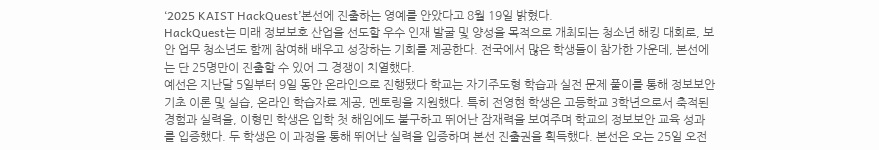‘2025 KAIST HackQuest’본선에 진출하는 영예를 안았다고 8월 19일 밝혔다.
HackQuest는 미래 정보보호 산업을 선도할 우수 인재 발굴 및 양성을 목적으로 개최되는 청소년 해킹 대회로, 보안 업무 청소년도 함께 참여해 배우고 성장하는 기회를 제공한다. 전국에서 많은 학생들이 참가한 가운데, 본선에는 단 25명만이 진출할 수 있어 그 경쟁이 치열했다.
예선은 지난달 5일부터 9일 동안 온라인으로 진행됐다 학교는 자기주도형 학습과 실전 문제 풀이를 통해 정보보안 기초 이론 및 실습, 온라인 학습자료 제공, 멘토링을 지원했다. 특히 전영현 학생은 고등학교 3학년으로서 축적된 경험과 실력을, 이형민 학생은 입학 첫 해임에도 불구하고 뛰어난 잠재력을 보여주며 학교의 정보보안 교육 성과를 입증했다. 두 학생은 이 과정을 통해 뛰어난 실력을 입증하며 본선 진출권을 획득했다. 본선은 오는 25일 오전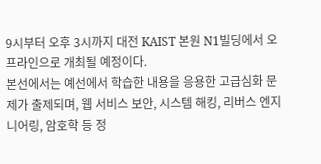9시부터 오후 3시까지 대전 KAIST 본원 N1빌딩에서 오프라인으로 개최될 예정이다.
본선에서는 예선에서 학습한 내용을 응용한 고급심화 문제가 출제되며, 웹 서비스 보안, 시스템 해킹, 리버스 엔지니어링, 암호학 등 정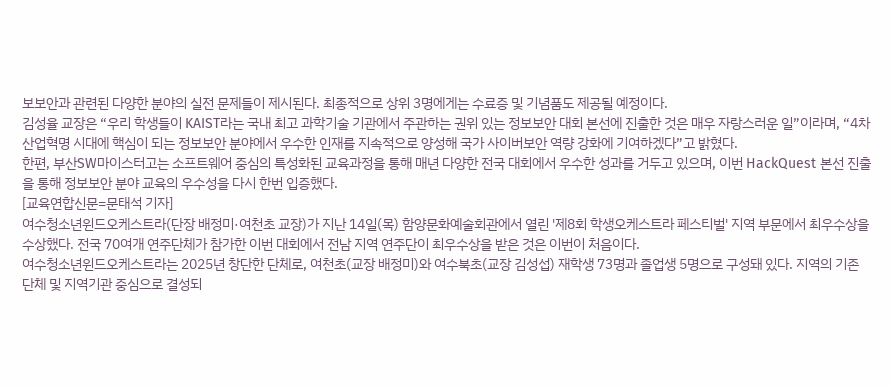보보안과 관련된 다양한 분야의 실전 문제들이 제시된다. 최종적으로 상위 3명에게는 수료증 및 기념품도 제공될 예정이다.
김성율 교장은 “우리 학생들이 KAIST라는 국내 최고 과학기술 기관에서 주관하는 권위 있는 정보보안 대회 본선에 진출한 것은 매우 자랑스러운 일”이라며, “4차 산업혁명 시대에 핵심이 되는 정보보안 분야에서 우수한 인재를 지속적으로 양성해 국가 사이버보안 역량 강화에 기여하겠다”고 밝혔다.
한편, 부산SW마이스터고는 소프트웨어 중심의 특성화된 교육과정을 통해 매년 다양한 전국 대회에서 우수한 성과를 거두고 있으며, 이번 HackQuest 본선 진출을 통해 정보보안 분야 교육의 우수성을 다시 한번 입증했다.
[교육연합신문=문태석 기자]
여수청소년윈드오케스트라(단장 배정미·여천초 교장)가 지난 14일(목) 함양문화예술회관에서 열린 '제8회 학생오케스트라 페스티벌' 지역 부문에서 최우수상을 수상했다. 전국 70여개 연주단체가 참가한 이번 대회에서 전남 지역 연주단이 최우수상을 받은 것은 이번이 처음이다.
여수청소년윈드오케스트라는 2025년 창단한 단체로, 여천초(교장 배정미)와 여수북초(교장 김성섭) 재학생 73명과 졸업생 5명으로 구성돼 있다. 지역의 기존 단체 및 지역기관 중심으로 결성되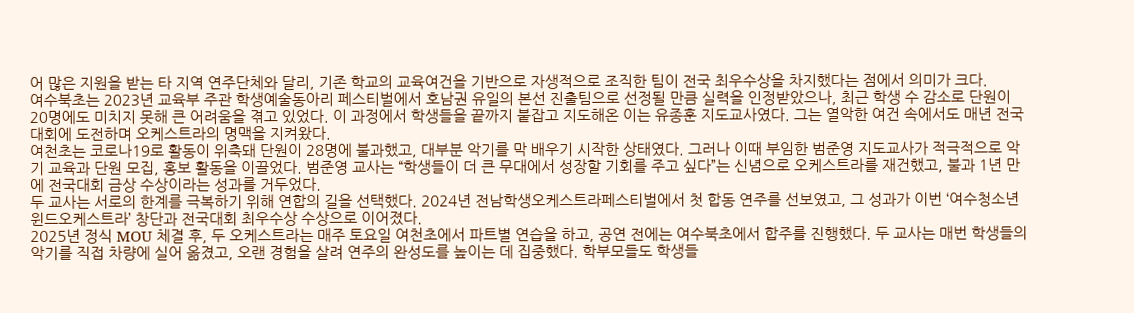어 많은 지원을 받는 타 지역 연주단체와 달리, 기존 학교의 교육여건을 기반으로 자생적으로 조직한 팀이 전국 최우수상을 차지했다는 점에서 의미가 크다.
여수북초는 2023년 교육부 주관 학생예술동아리 페스티벌에서 호남권 유일의 본선 진출팀으로 선정될 만큼 실력을 인정받았으나, 최근 학생 수 감소로 단원이 20명에도 미치지 못해 큰 어려움을 겪고 있었다. 이 과정에서 학생들을 끝까지 붙잡고 지도해온 이는 유종훈 지도교사였다. 그는 열악한 여건 속에서도 매년 전국대회에 도전하며 오케스트라의 명맥을 지켜왔다.
여천초는 코로나19로 활동이 위축돼 단원이 28명에 불과했고, 대부분 악기를 막 배우기 시작한 상태였다. 그러나 이때 부임한 범준영 지도교사가 적극적으로 악기 교육과 단원 모집, 홍보 활동을 이끌었다. 범준영 교사는 “학생들이 더 큰 무대에서 성장할 기회를 주고 싶다”는 신념으로 오케스트라를 재건했고, 불과 1년 만에 전국대회 금상 수상이라는 성과를 거두었다.
두 교사는 서로의 한계를 극복하기 위해 연합의 길을 선택했다. 2024년 전남학생오케스트라페스티벌에서 첫 합동 연주를 선보였고, 그 성과가 이번 ‘여수청소년윈드오케스트라’ 창단과 전국대회 최우수상 수상으로 이어졌다.
2025년 정식 MOU 체결 후, 두 오케스트라는 매주 토요일 여천초에서 파트별 연습을 하고, 공연 전에는 여수북초에서 합주를 진행했다. 두 교사는 매번 학생들의 악기를 직접 차량에 실어 옮겼고, 오랜 경험을 살려 연주의 완성도를 높이는 데 집중했다. 학부모들도 학생들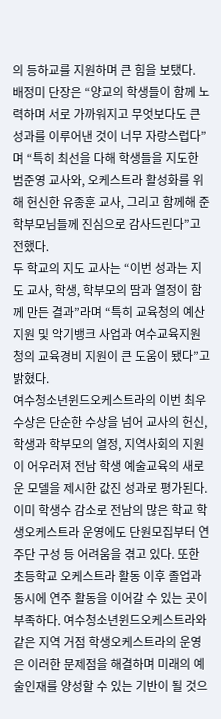의 등하교를 지원하며 큰 힘을 보탰다.
배정미 단장은 “양교의 학생들이 함께 노력하며 서로 가까워지고 무엇보다도 큰 성과를 이루어낸 것이 너무 자랑스럽다”며 “특히 최선을 다해 학생들을 지도한 범준영 교사와, 오케스트라 활성화를 위해 헌신한 유종훈 교사, 그리고 함께해 준 학부모님들께 진심으로 감사드린다”고 전했다.
두 학교의 지도 교사는 “이번 성과는 지도 교사, 학생, 학부모의 땀과 열정이 함께 만든 결과”라며 “특히 교육청의 예산지원 및 악기뱅크 사업과 여수교육지원청의 교육경비 지원이 큰 도움이 됐다”고 밝혔다.
여수청소년윈드오케스트라의 이번 최우수상은 단순한 수상을 넘어 교사의 헌신, 학생과 학부모의 열정, 지역사회의 지원이 어우러져 전남 학생 예술교육의 새로운 모델을 제시한 값진 성과로 평가된다.
이미 학생수 감소로 전남의 많은 학교 학생오케스트라 운영에도 단원모집부터 연주단 구성 등 어려움을 겪고 있다. 또한 초등학교 오케스트라 활동 이후 졸업과 동시에 연주 활동을 이어갈 수 있는 곳이 부족하다. 여수청소년윈드오케스트라와 같은 지역 거점 학생오케스트라의 운영은 이러한 문제점을 해결하며 미래의 예술인재를 양성할 수 있는 기반이 될 것으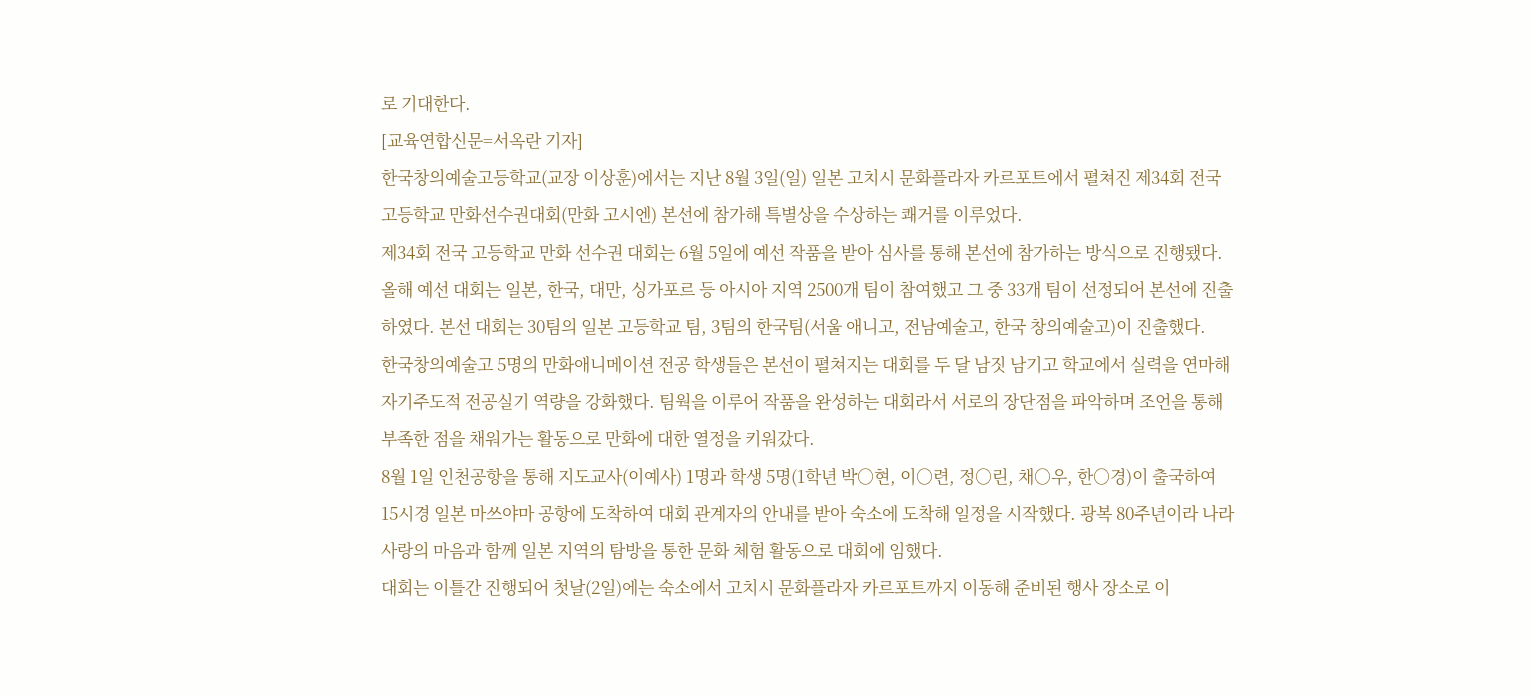로 기대한다.
[교육연합신문=서옥란 기자]
한국창의예술고등학교(교장 이상훈)에서는 지난 8월 3일(일) 일본 고치시 문화플라자 카르포트에서 펼쳐진 제34회 전국 고등학교 만화선수권대회(만화 고시엔) 본선에 참가해 특별상을 수상하는 쾌거를 이루었다.
제34회 전국 고등학교 만화 선수권 대회는 6월 5일에 예선 작품을 받아 심사를 통해 본선에 참가하는 방식으로 진행됐다. 올해 예선 대회는 일본, 한국, 대만, 싱가포르 등 아시아 지역 2500개 팀이 참여했고 그 중 33개 팀이 선정되어 본선에 진출하였다. 본선 대회는 30팀의 일본 고등학교 팀, 3팀의 한국팀(서울 애니고, 전남예술고, 한국 창의예술고)이 진출했다.
한국창의예술고 5명의 만화애니메이션 전공 학생들은 본선이 펼쳐지는 대회를 두 달 남짓 남기고 학교에서 실력을 연마해 자기주도적 전공실기 역량을 강화했다. 팀웍을 이루어 작품을 완성하는 대회라서 서로의 장단점을 파악하며 조언을 통해 부족한 점을 채워가는 활동으로 만화에 대한 열정을 키워갔다.
8월 1일 인천공항을 통해 지도교사(이예사) 1명과 학생 5명(1학년 박○현, 이○련, 정○린, 채○우, 한○경)이 출국하여 15시경 일본 마쓰야마 공항에 도착하여 대회 관계자의 안내를 받아 숙소에 도착해 일정을 시작했다. 광복 80주년이라 나라 사랑의 마음과 함께 일본 지역의 탐방을 통한 문화 체험 활동으로 대회에 임했다.
대회는 이틀간 진행되어 첫날(2일)에는 숙소에서 고치시 문화플라자 카르포트까지 이동해 준비된 행사 장소로 이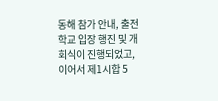동해 참가 안내, 출전학교 입장 행진 및 개회식이 진행되었고, 이어서 제1시합 5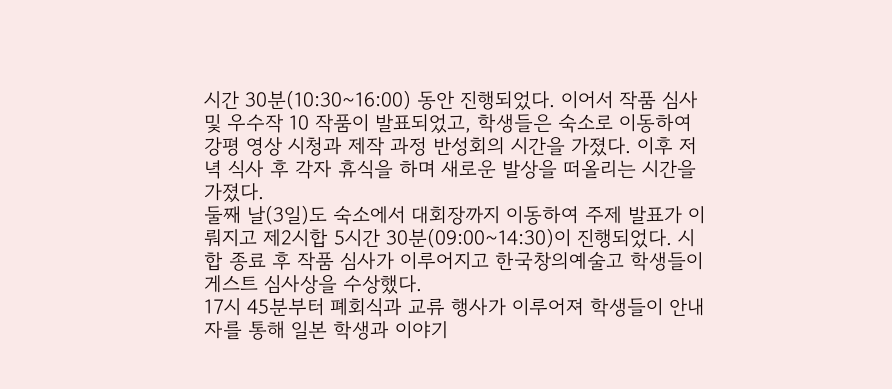시간 30분(10:30~16:00) 동안 진행되었다. 이어서 작품 심사 및 우수작 10 작품이 발표되었고, 학생들은 숙소로 이동하여 강평 영상 시청과 제작 과정 반성회의 시간을 가졌다. 이후 저녁 식사 후 각자 휴식을 하며 새로운 발상을 떠올리는 시간을 가졌다.
둘째 날(3일)도 숙소에서 대회장까지 이동하여 주제 발표가 이뤄지고 제2시합 5시간 30분(09:00~14:30)이 진행되었다. 시합 종료 후 작품 심사가 이루어지고 한국창의예술고 학생들이 게스트 심사상을 수상했다.
17시 45분부터 폐회식과 교류 행사가 이루어져 학생들이 안내자를 통해 일본 학생과 이야기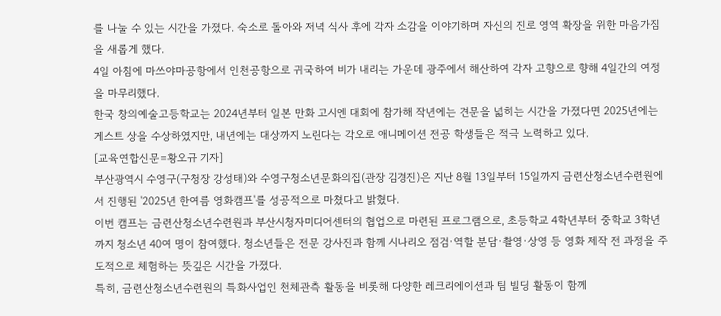를 나눌 수 있는 시간을 가졌다. 숙소로 돌아와 저녁 식사 후에 각자 소감을 이야기하며 자신의 진로 영역 확장을 위한 마음가짐을 새롭게 했다.
4일 아침에 마쓰야마공항에서 인천공항으로 귀국하여 비가 내리는 가운데 광주에서 해산하여 각자 고향으로 향해 4일간의 여정을 마무리했다.
한국 창의예술고등학교는 2024년부터 일본 만화 고시엔 대회에 참가해 작년에는 견문을 넓히는 시간을 가졌다면 2025년에는 게스트 상을 수상하였지만, 내년에는 대상까지 노린다는 각오로 애니메이션 전공 학생들은 적극 노력하고 있다.
[교육연합신문=황오규 기자]
부산광역시 수영구(구청장 강성태)와 수영구청소년문화의집(관장 김경진)은 지난 8월 13일부터 15일까지 금련산청소년수련원에서 진행된 '2025년 한여름 영화캠프'를 성공적으로 마쳤다고 밝혔다.
이번 캠프는 금련산청소년수련원과 부산시청자미디어센터의 협업으로 마련된 프로그램으로, 초등학교 4학년부터 중학교 3학년까지 청소년 40여 명이 참여했다. 청소년들은 전문 강사진과 함께 시나리오 점검·역할 분담·촬영·상영 등 영화 제작 전 과정을 주도적으로 체험하는 뜻깊은 시간을 가졌다.
특히, 금련산청소년수련원의 특화사업인 천체관측 활동을 비롯해 다양한 레크리에이션과 팀 빌딩 활동이 함께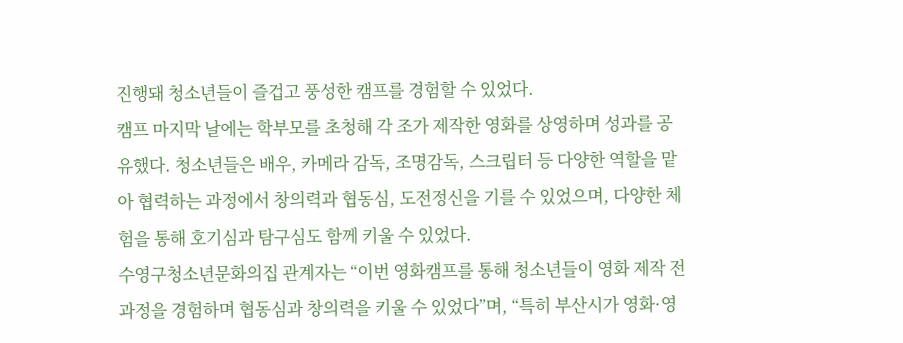진행돼 청소년들이 즐겁고 풍성한 캠프를 경험할 수 있었다.
캠프 마지막 날에는 학부모를 초청해 각 조가 제작한 영화를 상영하며 성과를 공유했다. 청소년들은 배우, 카메라 감독, 조명감독, 스크립터 등 다양한 역할을 맡아 협력하는 과정에서 창의력과 협동심, 도전정신을 기를 수 있었으며, 다양한 체험을 통해 호기심과 탐구심도 함께 키울 수 있었다.
수영구청소년문화의집 관계자는 “이번 영화캠프를 통해 청소년들이 영화 제작 전 과정을 경험하며 협동심과 창의력을 키울 수 있었다”며, “특히 부산시가 영화·영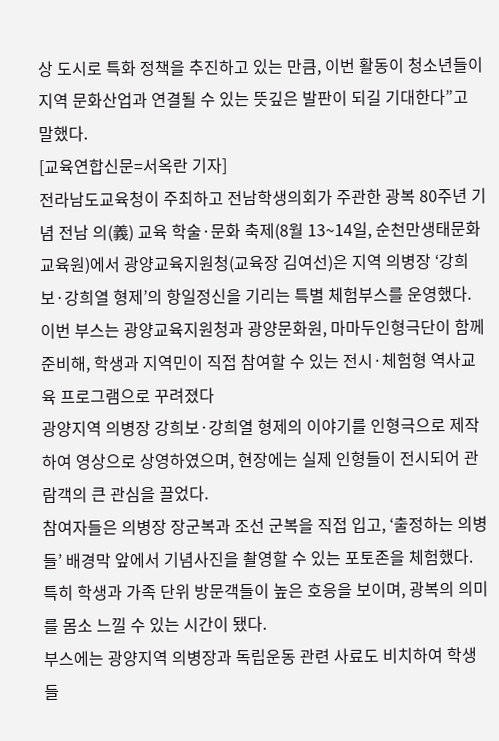상 도시로 특화 정책을 추진하고 있는 만큼, 이번 활동이 청소년들이 지역 문화산업과 연결될 수 있는 뜻깊은 발판이 되길 기대한다”고 말했다.
[교육연합신문=서옥란 기자]
전라남도교육청이 주최하고 전남학생의회가 주관한 광복 80주년 기념 전남 의(義) 교육 학술·문화 축제(8월 13~14일, 순천만생태문화교육원)에서 광양교육지원청(교육장 김여선)은 지역 의병장 ‘강희보·강희열 형제’의 항일정신을 기리는 특별 체험부스를 운영했다.
이번 부스는 광양교육지원청과 광양문화원, 마마두인형극단이 함께 준비해, 학생과 지역민이 직접 참여할 수 있는 전시·체험형 역사교육 프로그램으로 꾸려졌다
광양지역 의병장 강희보·강희열 형제의 이야기를 인형극으로 제작하여 영상으로 상영하였으며, 현장에는 실제 인형들이 전시되어 관람객의 큰 관심을 끌었다.
참여자들은 의병장 장군복과 조선 군복을 직접 입고, ‘출정하는 의병들’ 배경막 앞에서 기념사진을 촬영할 수 있는 포토존을 체험했다. 특히 학생과 가족 단위 방문객들이 높은 호응을 보이며, 광복의 의미를 몸소 느낄 수 있는 시간이 됐다.
부스에는 광양지역 의병장과 독립운동 관련 사료도 비치하여 학생들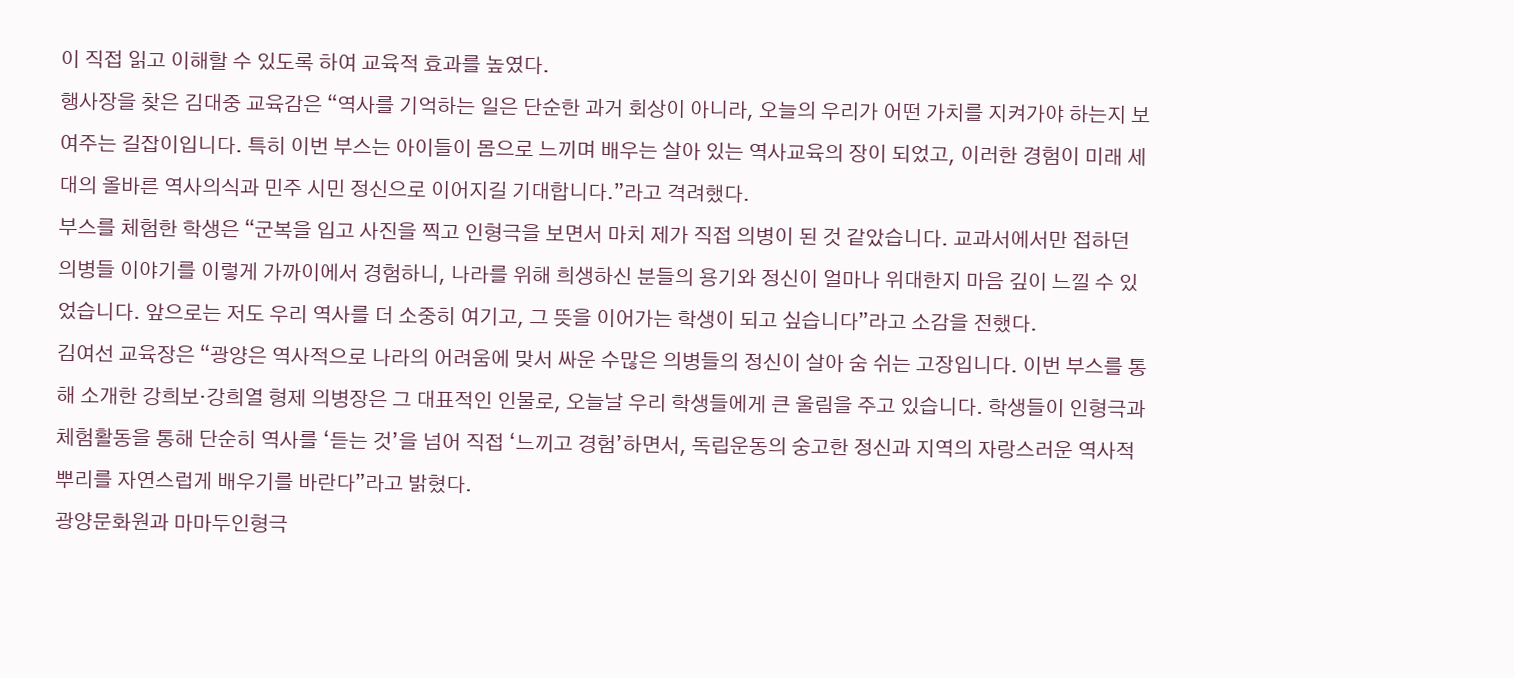이 직접 읽고 이해할 수 있도록 하여 교육적 효과를 높였다.
행사장을 찾은 김대중 교육감은 “역사를 기억하는 일은 단순한 과거 회상이 아니라, 오늘의 우리가 어떤 가치를 지켜가야 하는지 보여주는 길잡이입니다. 특히 이번 부스는 아이들이 몸으로 느끼며 배우는 살아 있는 역사교육의 장이 되었고, 이러한 경험이 미래 세대의 올바른 역사의식과 민주 시민 정신으로 이어지길 기대합니다.”라고 격려했다.
부스를 체험한 학생은 “군복을 입고 사진을 찍고 인형극을 보면서 마치 제가 직접 의병이 된 것 같았습니다. 교과서에서만 접하던 의병들 이야기를 이렇게 가까이에서 경험하니, 나라를 위해 희생하신 분들의 용기와 정신이 얼마나 위대한지 마음 깊이 느낄 수 있었습니다. 앞으로는 저도 우리 역사를 더 소중히 여기고, 그 뜻을 이어가는 학생이 되고 싶습니다”라고 소감을 전했다.
김여선 교육장은 “광양은 역사적으로 나라의 어려움에 맞서 싸운 수많은 의병들의 정신이 살아 숨 쉬는 고장입니다. 이번 부스를 통해 소개한 강희보·강희열 형제 의병장은 그 대표적인 인물로, 오늘날 우리 학생들에게 큰 울림을 주고 있습니다. 학생들이 인형극과 체험활동을 통해 단순히 역사를 ‘듣는 것’을 넘어 직접 ‘느끼고 경험’하면서, 독립운동의 숭고한 정신과 지역의 자랑스러운 역사적 뿌리를 자연스럽게 배우기를 바란다”라고 밝혔다.
광양문화원과 마마두인형극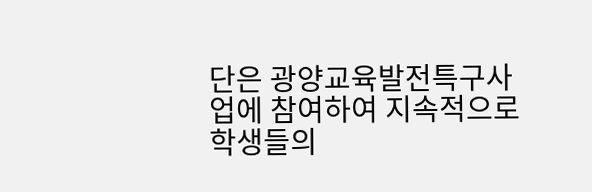단은 광양교육발전특구사업에 참여하여 지속적으로 학생들의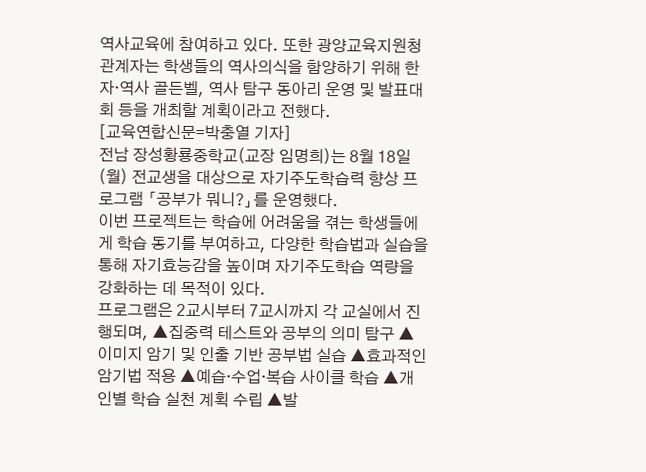역사교육에 참여하고 있다. 또한 광양교육지원청 관계자는 학생들의 역사의식을 함양하기 위해 한자‧역사 골든벨, 역사 탐구 동아리 운영 및 발표대회 등을 개최할 계획이라고 전했다.
[교육연합신문=박충열 기자]
전남 장성황룡중학교(교장 임명희)는 8월 18일(월) 전교생을 대상으로 자기주도학습력 향상 프로그램 「공부가 뭐니?」를 운영했다.
이번 프로젝트는 학습에 어려움을 겪는 학생들에게 학습 동기를 부여하고, 다양한 학습법과 실습을 통해 자기효능감을 높이며 자기주도학습 역량을 강화하는 데 목적이 있다.
프로그램은 2교시부터 7교시까지 각 교실에서 진행되며, ▲집중력 테스트와 공부의 의미 탐구 ▲이미지 암기 및 인출 기반 공부법 실습 ▲효과적인 암기법 적용 ▲예습·수업·복습 사이클 학습 ▲개인별 학습 실천 계획 수립 ▲발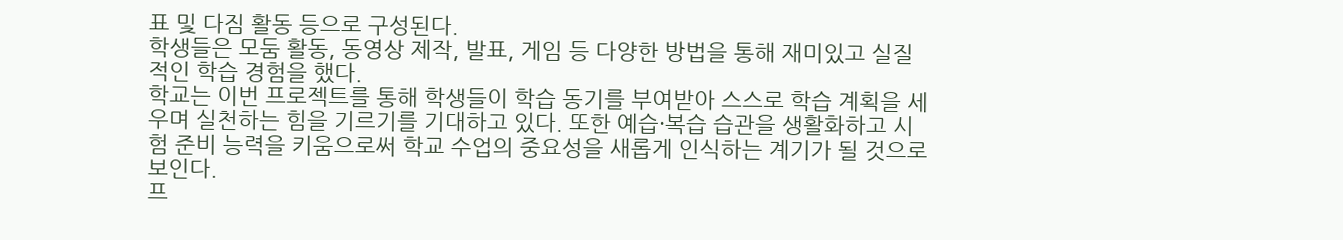표 및 다짐 활동 등으로 구성된다.
학생들은 모둠 활동, 동영상 제작, 발표, 게임 등 다양한 방법을 통해 재미있고 실질적인 학습 경험을 했다.
학교는 이번 프로젝트를 통해 학생들이 학습 동기를 부여받아 스스로 학습 계획을 세우며 실천하는 힘을 기르기를 기대하고 있다. 또한 예습·복습 습관을 생활화하고 시험 준비 능력을 키움으로써 학교 수업의 중요성을 새롭게 인식하는 계기가 될 것으로 보인다.
프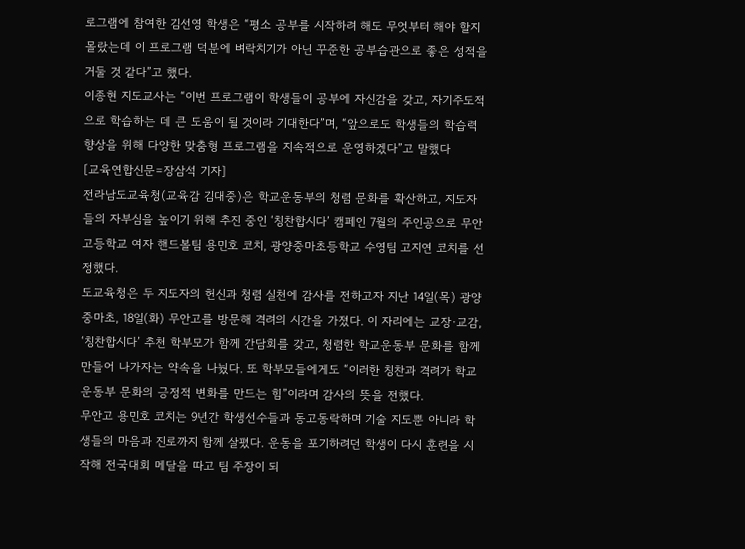로그램에 참여한 김선영 학생은 “평소 공부를 시작하려 해도 무엇부터 해야 할지 몰랐는데 이 프로그램 덕분에 벼락치기가 아닌 꾸준한 공부습관으로 좋은 성적을 거둘 것 같다”고 했다.
이종현 지도교사는 “이번 프로그램이 학생들이 공부에 자신감을 갖고, 자기주도적으로 학습하는 데 큰 도움이 될 것이라 기대한다”며, “앞으로도 학생들의 학습력 향상을 위해 다양한 맞춤형 프로그램을 지속적으로 운영하겠다”고 말했다
[교육연합신문=장삼석 기자]
전라남도교육청(교육감 김대중)은 학교운동부의 청렴 문화를 확산하고, 지도자들의 자부심을 높이기 위해 추진 중인 ‘칭찬합시다’ 캠페인 7월의 주인공으로 무안고등학교 여자 핸드볼팀 용민호 코치, 광양중마초등학교 수영팀 고지연 코치를 선정했다.
도교육청은 두 지도자의 헌신과 청렴 실천에 감사를 전하고자 지난 14일(목) 광양중마초, 18일(화) 무안고를 방문해 격려의 시간을 가졌다. 이 자리에는 교장·교감, ‘칭찬합시다’ 추천 학부모가 함께 간담회를 갖고, 청렴한 학교운동부 문화를 함께 만들어 나가자는 약속을 나눴다. 또 학부모들에게도 “이러한 칭찬과 격려가 학교운동부 문화의 긍정적 변화를 만드는 힘”이라며 감사의 뜻을 전했다.
무안고 용민호 코치는 9년간 학생선수들과 동고동락하며 기술 지도뿐 아니라 학생들의 마음과 진로까지 함께 살폈다. 운동을 포기하려던 학생이 다시 훈련을 시작해 전국대회 메달을 따고 팀 주장이 되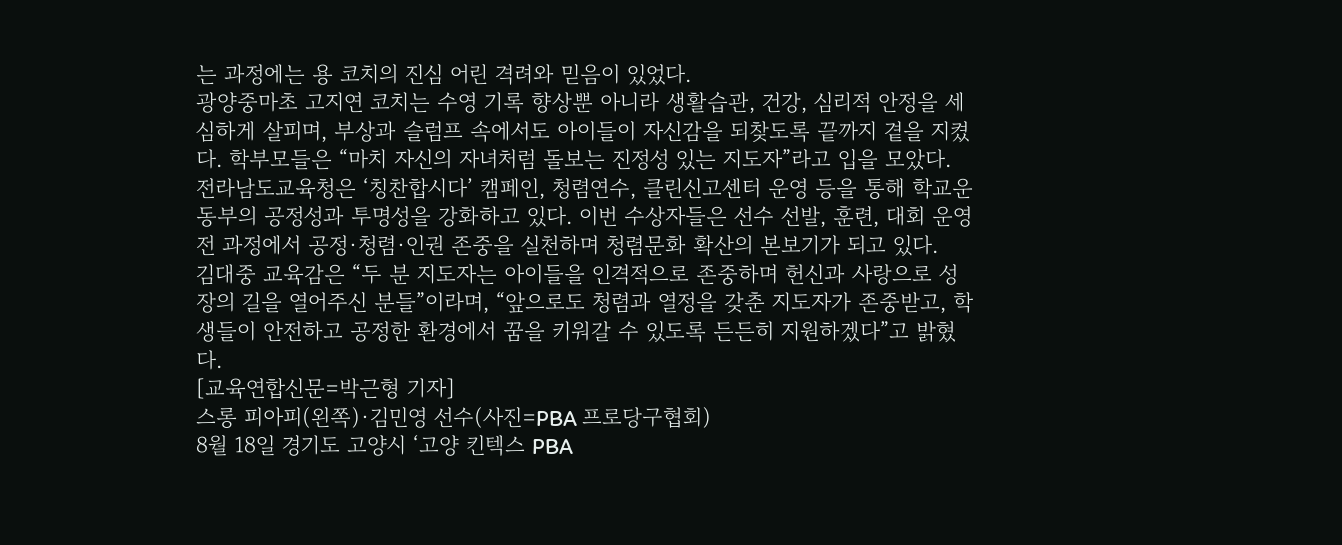는 과정에는 용 코치의 진심 어린 격려와 믿음이 있었다.
광양중마초 고지연 코치는 수영 기록 향상뿐 아니라 생활습관, 건강, 심리적 안정을 세심하게 살피며, 부상과 슬럼프 속에서도 아이들이 자신감을 되찾도록 끝까지 곁을 지켰다. 학부모들은 “마치 자신의 자녀처럼 돌보는 진정성 있는 지도자”라고 입을 모았다.
전라남도교육청은 ‘칭찬합시다’ 캠페인, 청렴연수, 클린신고센터 운영 등을 통해 학교운동부의 공정성과 투명성을 강화하고 있다. 이번 수상자들은 선수 선발, 훈련, 대회 운영 전 과정에서 공정·청렴·인권 존중을 실천하며 청렴문화 확산의 본보기가 되고 있다.
김대중 교육감은 “두 분 지도자는 아이들을 인격적으로 존중하며 헌신과 사랑으로 성장의 길을 열어주신 분들”이라며, “앞으로도 청렴과 열정을 갖춘 지도자가 존중받고, 학생들이 안전하고 공정한 환경에서 꿈을 키워갈 수 있도록 든든히 지원하겠다”고 밝혔다.
[교육연합신문=박근형 기자]
스롱 피아피(왼쪽)·김민영 선수(사진=PBA 프로당구협회)
8월 18일 경기도 고양시 ‘고양 킨텍스 PBA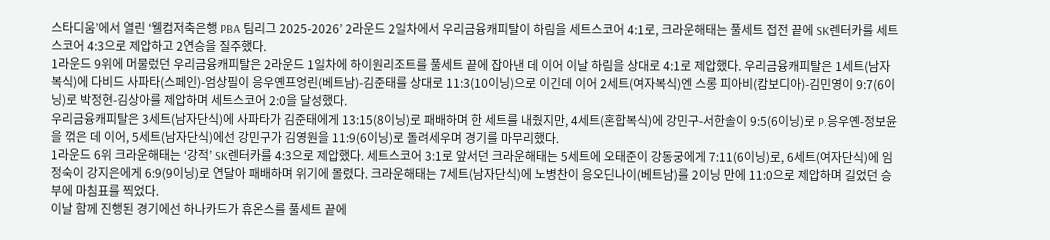스타디움’에서 열린 ‘웰컴저축은행 PBA 팀리그 2025-2026’ 2라운드 2일차에서 우리금융캐피탈이 하림을 세트스코어 4:1로, 크라운해태는 풀세트 접전 끝에 SK렌터카를 세트스코어 4:3으로 제압하고 2연승을 질주했다.
1라운드 9위에 머물렀던 우리금융캐피탈은 2라운드 1일차에 하이원리조트를 풀세트 끝에 잡아낸 데 이어 이날 하림을 상대로 4:1로 제압했다. 우리금융캐피탈은 1세트(남자복식)에 다비드 사파타(스페인)-엄상필이 응우옌프엉린(베트남)-김준태를 상대로 11:3(10이닝)으로 이긴데 이어 2세트(여자복식)엔 스롱 피아비(캄보디아)-김민영이 9:7(6이닝)로 박정현-김상아를 제압하며 세트스코어 2:0을 달성했다.
우리금융캐피탈은 3세트(남자단식)에 사파타가 김준태에게 13:15(8이닝)로 패배하며 한 세트를 내줬지만, 4세트(혼합복식)에 강민구-서한솔이 9:5(6이닝)로 P.응우옌-정보윤을 꺾은 데 이어, 5세트(남자단식)에선 강민구가 김영원을 11:9(6이닝)로 돌려세우며 경기를 마무리했다.
1라운드 6위 크라운해태는 ‘강적’ SK렌터카를 4:3으로 제압했다. 세트스코어 3:1로 앞서던 크라운해태는 5세트에 오태준이 강동궁에게 7:11(6이닝)로, 6세트(여자단식)에 임정숙이 강지은에게 6:9(9이닝)로 연달아 패배하며 위기에 몰렸다. 크라운해태는 7세트(남자단식)에 노병찬이 응오딘나이(베트남)를 2이닝 만에 11:0으로 제압하며 길었던 승부에 마침표를 찍었다.
이날 함께 진행된 경기에선 하나카드가 휴온스를 풀세트 끝에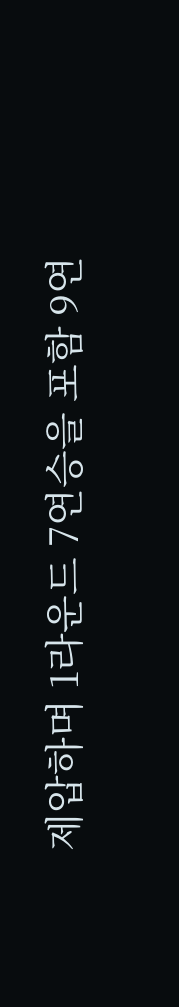제압하며 1라운드 7연승을 포함 9연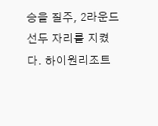승을 질주, 2라운드 선두 자리를 지켰다. 하이원리조트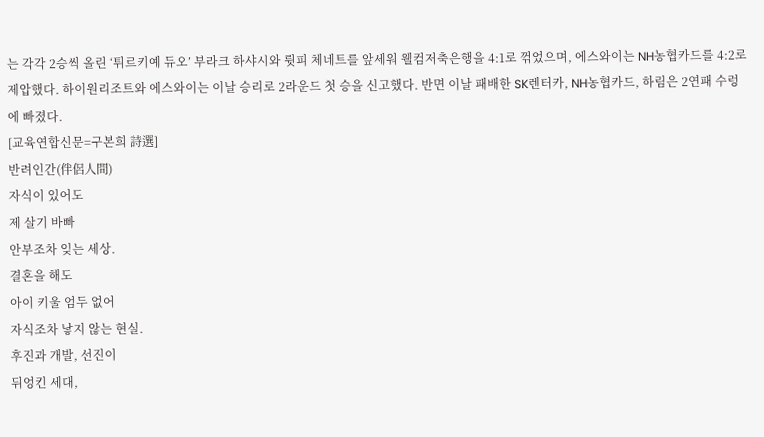는 각각 2승씩 올린 ‘튀르키예 듀오’ 부라크 하샤시와 륏피 체네트를 앞세워 웰컴저축은행을 4:1로 꺾었으며, 에스와이는 NH농협카드를 4:2로 제압했다. 하이원리조트와 에스와이는 이날 승리로 2라운드 첫 승을 신고했다. 반면 이날 패배한 SK렌터카, NH농협카드, 하림은 2연패 수렁에 빠졌다.
[교육연합신문=구본희 詩選]
반려인간(伴侶人間)
자식이 있어도
제 살기 바빠
안부조차 잊는 세상.
결혼을 해도
아이 키울 엄두 없어
자식조차 낳지 않는 현실.
후진과 개발, 선진이
뒤엉킨 세대,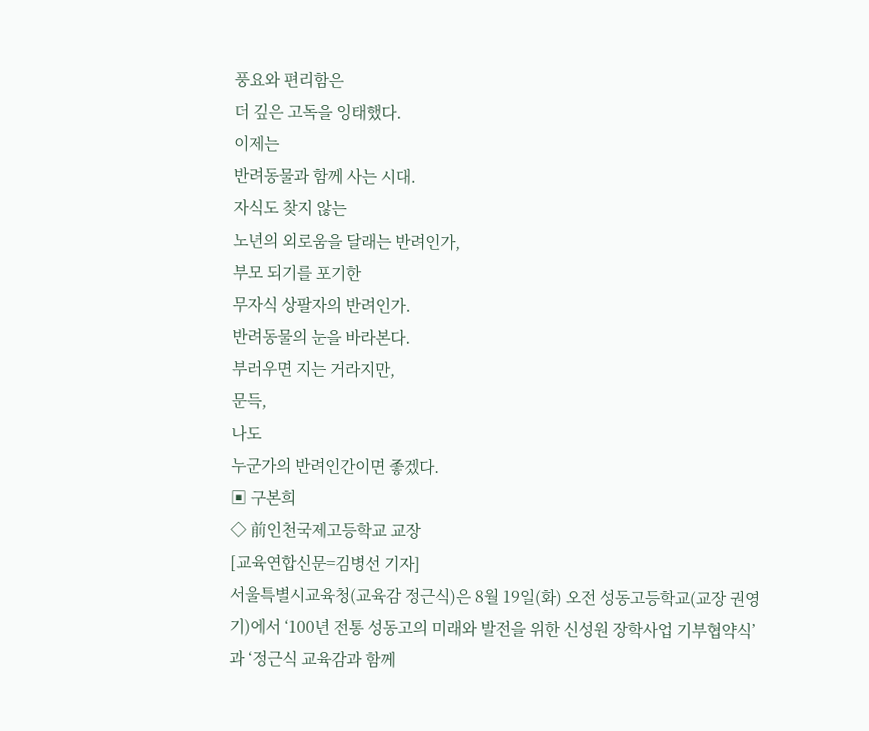풍요와 편리함은
더 깊은 고독을 잉태했다.
이제는
반려동물과 함께 사는 시대.
자식도 찾지 않는
노년의 외로움을 달래는 반려인가,
부모 되기를 포기한
무자식 상팔자의 반려인가.
반려동물의 눈을 바라본다.
부러우면 지는 거라지만,
문득,
나도
누군가의 반려인간이면 좋겠다.
▣ 구본희
◇ 前인천국제고등학교 교장
[교육연합신문=김병선 기자]
서울특별시교육청(교육감 정근식)은 8월 19일(화) 오전 성동고등학교(교장 권영기)에서 ‘100년 전통 성동고의 미래와 발전을 위한 신성원 장학사업 기부협약식’과 ‘정근식 교육감과 함께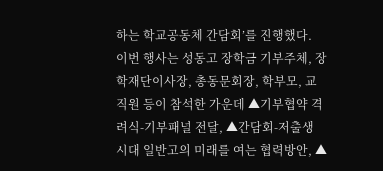하는 학교공동체 간담회’를 진행했다.
이번 행사는 성동고 장학금 기부주체, 장학재단이사장, 총동문회장, 학부모, 교직원 등이 참석한 가운데 ▲기부협약 격려식-기부패널 전달, ▲간담회-저출생 시대 일반고의 미래를 여는 협력방안, ▲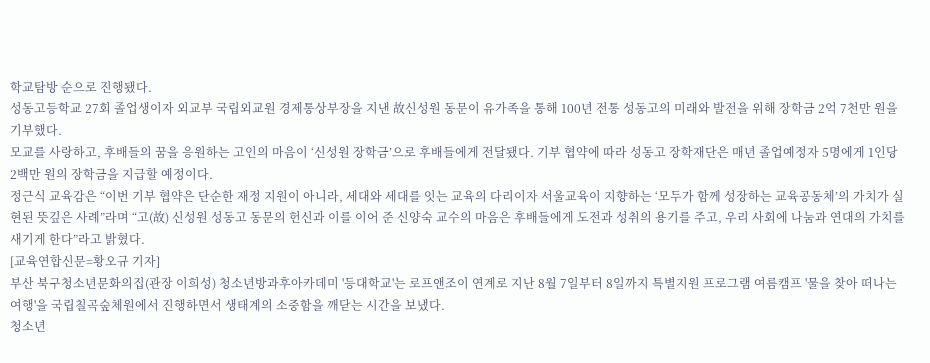학교탐방 순으로 진행됐다.
성동고등학교 27회 졸업생이자 외교부 국립외교원 경제통상부장을 지낸 故신성원 동문이 유가족을 통해 100년 전통 성동고의 미래와 발전을 위해 장학금 2억 7천만 원을 기부했다.
모교를 사랑하고, 후배들의 꿈을 응원하는 고인의 마음이 ‘신성원 장학금’으로 후배들에게 전달됐다. 기부 협약에 따라 성동고 장학재단은 매년 졸업예정자 5명에게 1인당 2백만 원의 장학금을 지급할 예정이다.
정근식 교육감은 “이번 기부 협약은 단순한 재정 지원이 아니라, 세대와 세대를 잇는 교육의 다리이자 서울교육이 지향하는 ‘모두가 함께 성장하는 교육공동체’의 가치가 실현된 뜻깊은 사례”라며 “고(故) 신성원 성동고 동문의 헌신과 이를 이어 준 신양숙 교수의 마음은 후배들에게 도전과 성취의 용기를 주고, 우리 사회에 나눔과 연대의 가치를 새기게 한다”라고 밝혔다.
[교육연합신문=황오규 기자]
부산 북구청소년문화의집(관장 이희성) 청소년방과후아카데미 '등대학교'는 로프앤조이 연계로 지난 8월 7일부터 8일까지 특별지원 프로그램 여름캠프 '물을 찾아 떠나는 여행'을 국립칠곡숲체원에서 진행하면서 생태계의 소중함을 깨닫는 시간을 보냈다.
청소년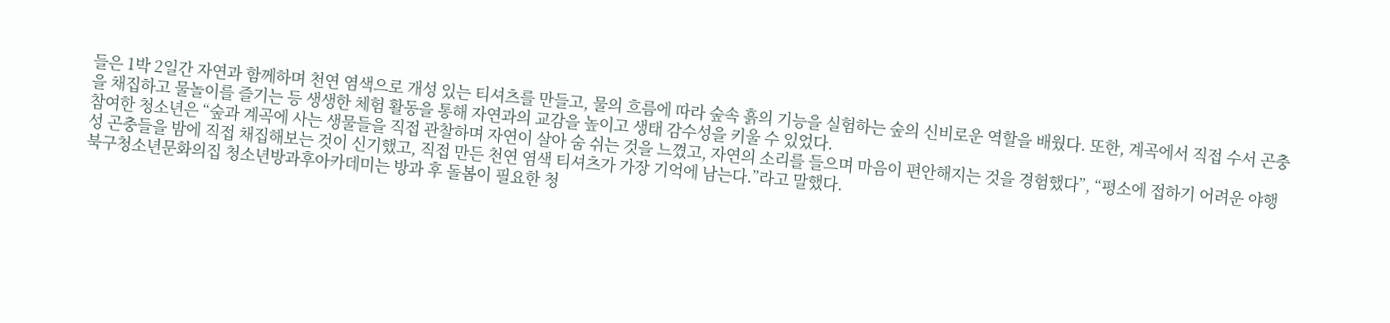들은 1박 2일간 자연과 함께하며 천연 염색으로 개성 있는 티셔츠를 만들고, 물의 흐름에 따라 숲속 흙의 기능을 실험하는 숲의 신비로운 역할을 배웠다. 또한, 계곡에서 직접 수서 곤충을 채집하고 물놀이를 즐기는 등 생생한 체험 활동을 통해 자연과의 교감을 높이고 생태 감수성을 키울 수 있었다.
참여한 청소년은 “숲과 계곡에 사는 생물들을 직접 관찰하며 자연이 살아 숨 쉬는 것을 느꼈고, 자연의 소리를 들으며 마음이 편안해지는 것을 경험했다”, “평소에 접하기 어려운 야행성 곤충들을 밤에 직접 채집해보는 것이 신기했고, 직접 만든 천연 염색 티셔츠가 가장 기억에 남는다.”라고 말했다.
북구청소년문화의집 청소년방과후아카데미는 방과 후 돌봄이 필요한 청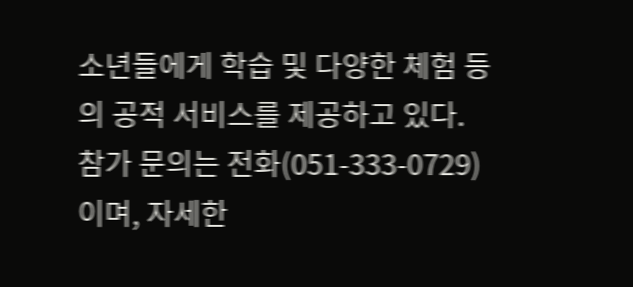소년들에게 학습 및 다양한 체험 등의 공적 서비스를 제공하고 있다. 참가 문의는 전화(051-333-0729)이며, 자세한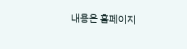내용은 홈페이지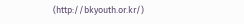(http://bkyouth.or.kr/)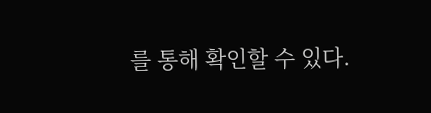를 통해 확인할 수 있다.